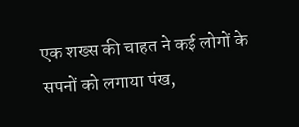एक शख्स की चाहत ने कई लोगों के सपनों को लगाया पंख,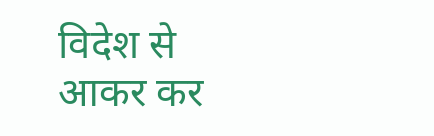विदेश से आकर कर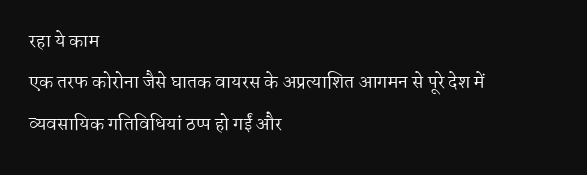रहा ये काम
एक तरफ कोरोना जैसे घातक वायरस के अप्रत्याशित आगमन से पूरे देश में व्यवसायिक गतिविधियां ठप्प हो गईं और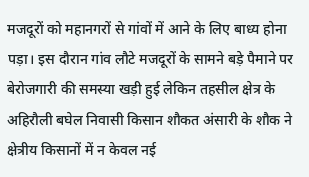मजदूरों को महानगरों से गांवों में आने के लिए बाध्य होना पड़ा। इस दौरान गांव लौटे मजदूरों के सामने बड़े पैमाने पर बेरोजगारी की समस्या खड़ी हुई लेकिन तहसील क्षेत्र के अहिरौली बघेल निवासी किसान शौकत अंसारी के शौक ने क्षेत्रीय किसानों में न केवल नई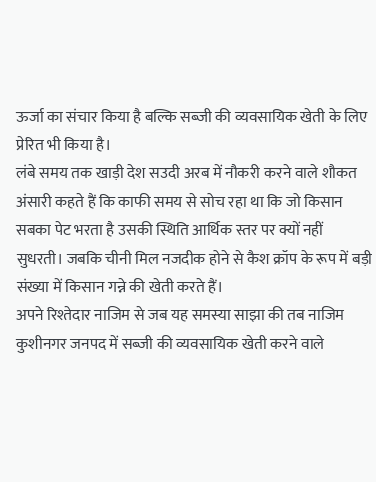ऊर्जा का संचार किया है बल्कि सब्जी की व्यवसायिक खेती के लिए प्रेरित भी किया है।
लंबे समय तक खाड़ी देश सउदी अरब में नौकरी करने वाले शौकत अंसारी कहते हैं कि काफी समय से सोच रहा था कि जो किसान सबका पेट भरता है उसकी स्थिति आर्थिक स्तर पर क्यों नहीं सुधरती। जबकि चीनी मिल नजदीक होने से कैश क्रॉप के रूप में बड़ी संख्या में किसान गन्ने की खेती करते हैं।
अपने रिश्तेदार नाजिम से जब यह समस्या साझा की तब नाजिम कुशीनगर जनपद में सब्जी की व्यवसायिक खेती करने वाले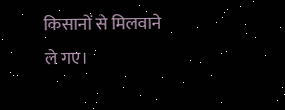किसानों से मिलवाने ले गए।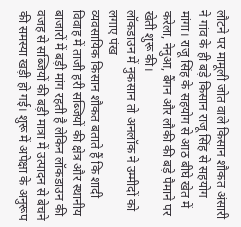लौटने पर मामूली जोत वाले किसान शौकत अंसारी ने गांव के ही बड़े किसान राजू सिंह से सहयोग मांगा। राजू सिंह के सहयोग से आठ बीघे खेत में करेला, नेनुआ, बैंगन और लौकी की बड़े पैमाने पर खेती शुरू की।
लॉकडाउन में नुकसान तो अनलॉक ने उम्मीदों को लगाए पंख
व्यवसायिक किसान शौकत बताते हैं कि शादी विवाह में ताजी हरी सब्जियों की क्षेत्र और स्थानीय बाजारों में बड़ी मांग रहती है लेकिन लॉकडाउन की वजह से सब्जियों की बड़ी मात्रा में उत्पादन से बेचने की समस्या खड़ी हो गई। शुरू में अपेक्षा के अनुरूप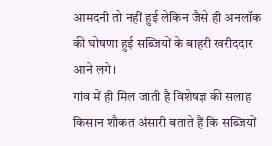आमदनी तो नहीं हुई लेकिन जैसे ही अनलॉक की घोषणा हुई सब्जियों के बाहरी खरीददार आने लगे।
गांव में ही मिल जाती है विशेषज्ञ की सलाह
किसान शौकत अंसारी बताते हैं कि सब्जियों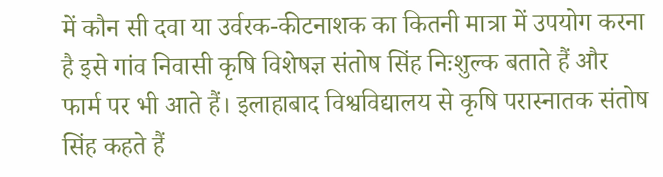में कौन सी दवा या उर्वरक-कीटनाशक का कितनी मात्रा में उपयोग करना है इसे गांव निवासी कृषि विशेषज्ञ संतोष सिंह निःशुल्क बताते हैं और फार्म पर भी आते हैं। इलाहाबाद विश्वविद्यालय से कृषि परास्नातक संतोष सिंह कहते हैं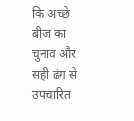कि अच्छे बीज का चुनाव और सही ढंग से उपचारित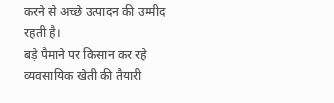करने से अच्छे उत्पादन की उम्मीद रहती है।
बड़े पैमाने पर किसान कर रहे व्यवसायिक खेती की तैयारी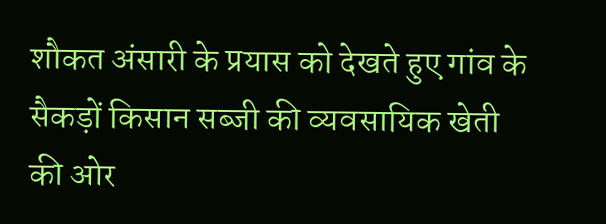शौकत अंसारी के प्रयास को देखते हुए गांव के सैकड़ों किसान सब्जी की व्यवसायिक खेती की ओर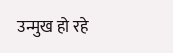उन्मुख हो रहे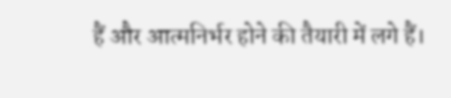हैं और आत्मनिर्भर होने की तैयारी में लगे हैं।